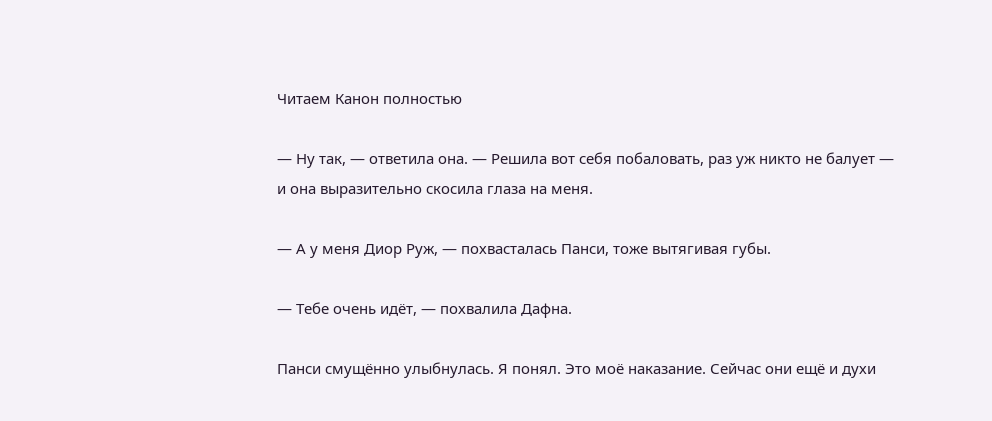Читаем Канон полностью

— Ну так, — ответила она. — Решила вот себя побаловать, раз уж никто не балует — и она выразительно скосила глаза на меня.

— А у меня Диор Руж, — похвасталась Панси, тоже вытягивая губы.

— Тебе очень идёт, — похвалила Дафна.

Панси смущённо улыбнулась. Я понял. Это моё наказание. Сейчас они ещё и духи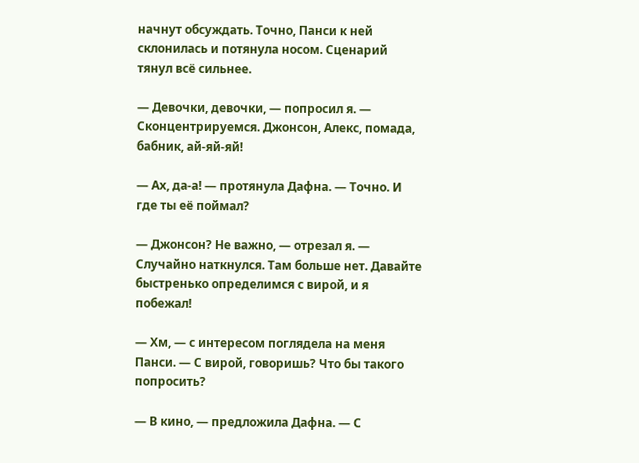начнут обсуждать. Точно, Панси к ней склонилась и потянула носом. Сценарий тянул всё сильнее.

— Девочки, девочки, — попросил я. — Сконцентрируемся. Джонсон, Алекс, помада, бабник, ай-яй-яй!

— Ах, да-а! — протянула Дафна. — Точно. И где ты её поймал?

— Джонсон? Не важно, — отрезал я. — Случайно наткнулся. Там больше нет. Давайте быстренько определимся с вирой, и я побежал!

— Хм, — с интересом поглядела на меня Панси. — С вирой, говоришь? Что бы такого попросить?

— В кино, — предложила Дафна. — С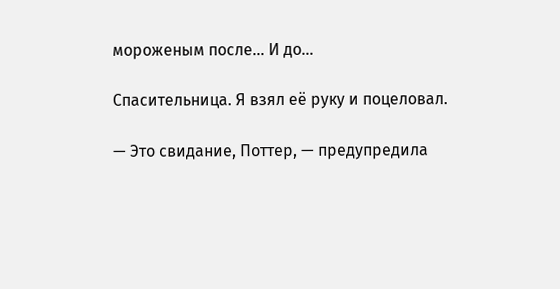мороженым после… И до…

Спасительница. Я взял её руку и поцеловал.

— Это свидание, Поттер, — предупредила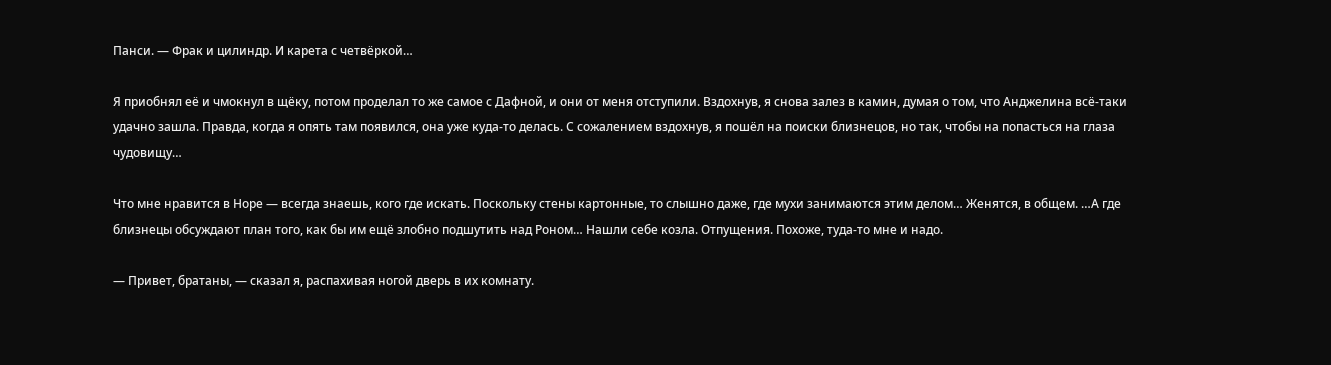Панси. — Фрак и цилиндр. И карета с четвёркой…

Я приобнял её и чмокнул в щёку, потом проделал то же самое с Дафной, и они от меня отступили. Вздохнув, я снова залез в камин, думая о том, что Анджелина всё-таки удачно зашла. Правда, когда я опять там появился, она уже куда-то делась. С сожалением вздохнув, я пошёл на поиски близнецов, но так, чтобы на попасться на глаза чудовищу…

Что мне нравится в Норе — всегда знаешь, кого где искать. Поскольку стены картонные, то слышно даже, где мухи занимаются этим делом… Женятся, в общем. …А где близнецы обсуждают план того, как бы им ещё злобно подшутить над Роном… Нашли себе козла. Отпущения. Похоже, туда-то мне и надо.

— Привет, братаны, — сказал я, распахивая ногой дверь в их комнату.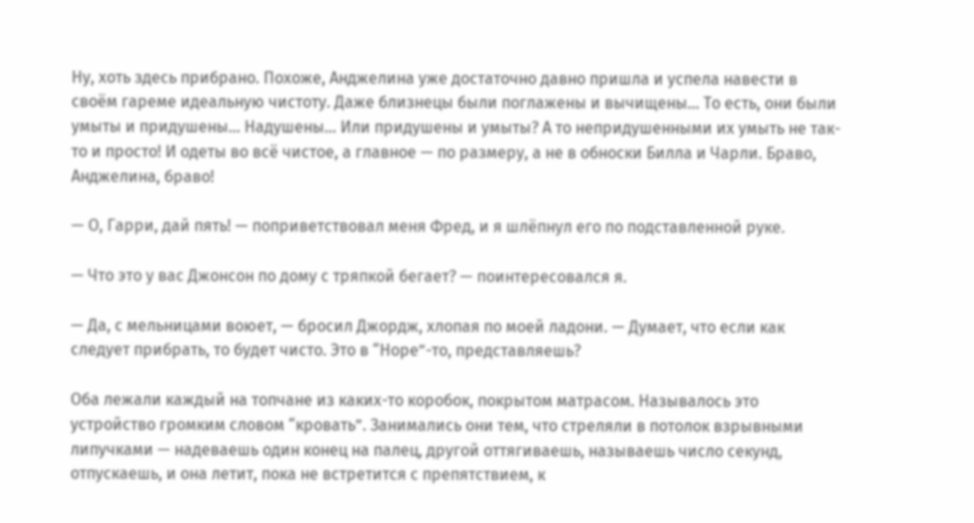Ну, хоть здесь прибрано. Похоже, Анджелина уже достаточно давно пришла и успела навести в своём гареме идеальную чистоту. Даже близнецы были поглажены и вычищены… То есть, они были умыты и придушены… Надушены… Или придушены и умыты? А то непридушенными их умыть не так-то и просто! И одеты во всё чистое, а главное — по размеру, а не в обноски Билла и Чарли. Браво, Анджелина, браво!

— О, Гарри, дай пять! — поприветствовал меня Фред, и я шлёпнул его по подставленной руке.

— Что это у вас Джонсон по дому с тряпкой бегает? — поинтересовался я.

— Да, с мельницами воюет, — бросил Джордж, хлопая по моей ладони. — Думает, что если как следует прибрать, то будет чисто. Это в “Норе”-то, представляешь?

Оба лежали каждый на топчане из каких-то коробок, покрытом матрасом. Называлось это устройство громким словом “кровать”. Занимались они тем, что стреляли в потолок взрывными липучками — надеваешь один конец на палец, другой оттягиваешь, называешь число секунд, отпускаешь, и она летит, пока не встретится с препятствием, к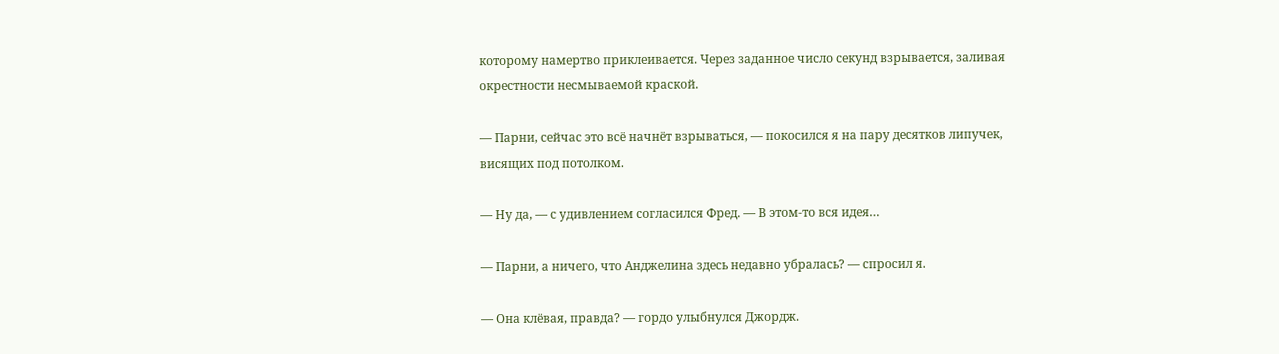которому намертво приклеивается. Через заданное число секунд взрывается, заливая окрестности несмываемой краской.

— Парни, сейчас это всё начнёт взрываться, — покосился я на пару десятков липучек, висящих под потолком.

— Ну да, — с удивлением согласился Фред. — В этом-то вся идея…

— Парни, а ничего, что Анджелина здесь недавно убралась? — спросил я.

— Она клёвая, правда? — гордо улыбнулся Джордж.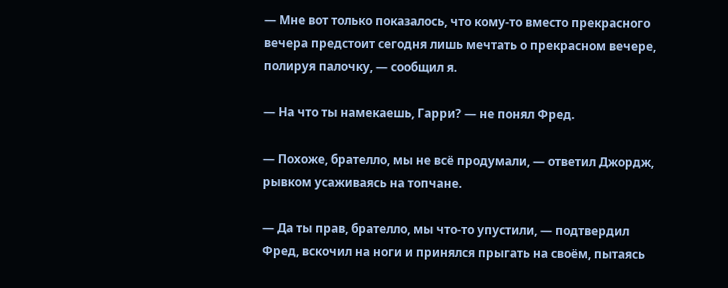— Мне вот только показалось, что кому-то вместо прекрасного вечера предстоит сегодня лишь мечтать о прекрасном вечере, полируя палочку, — сообщил я.

— На что ты намекаешь, Гарри? — не понял Фред.

— Похоже, брателло, мы не всё продумали, — ответил Джордж, рывком усаживаясь на топчане.

— Да ты прав, брателло, мы что-то упустили, — подтвердил Фред, вскочил на ноги и принялся прыгать на своём, пытаясь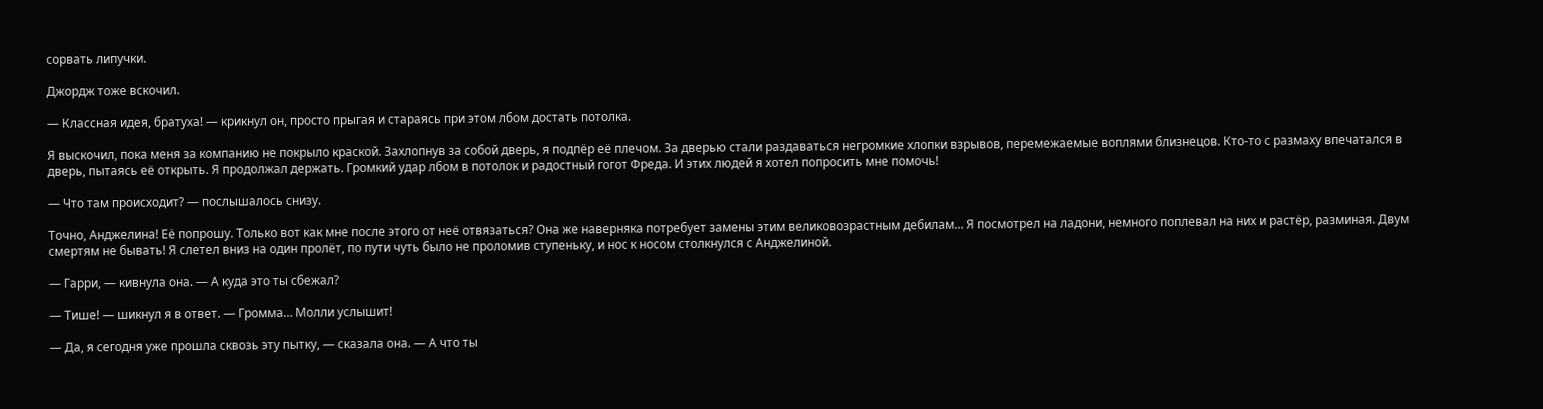сорвать липучки.

Джордж тоже вскочил.

— Классная идея, братуха! — крикнул он, просто прыгая и стараясь при этом лбом достать потолка.

Я выскочил, пока меня за компанию не покрыло краской. Захлопнув за собой дверь, я подпёр её плечом. За дверью стали раздаваться негромкие хлопки взрывов, перемежаемые воплями близнецов. Кто-то с размаху впечатался в дверь, пытаясь её открыть. Я продолжал держать. Громкий удар лбом в потолок и радостный гогот Фреда. И этих людей я хотел попросить мне помочь!

— Что там происходит? — послышалось снизу.

Точно, Анджелина! Её попрошу. Только вот как мне после этого от неё отвязаться? Она же наверняка потребует замены этим великовозрастным дебилам… Я посмотрел на ладони, немного поплевал на них и растёр, разминая. Двум смертям не бывать! Я слетел вниз на один пролёт, по пути чуть было не проломив ступеньку, и нос к носом столкнулся с Анджелиной.

— Гарри, — кивнула она. — А куда это ты сбежал?

— Тише! — шикнул я в ответ. — Громма… Молли услышит!

— Да, я сегодня уже прошла сквозь эту пытку, — сказала она. — А что ты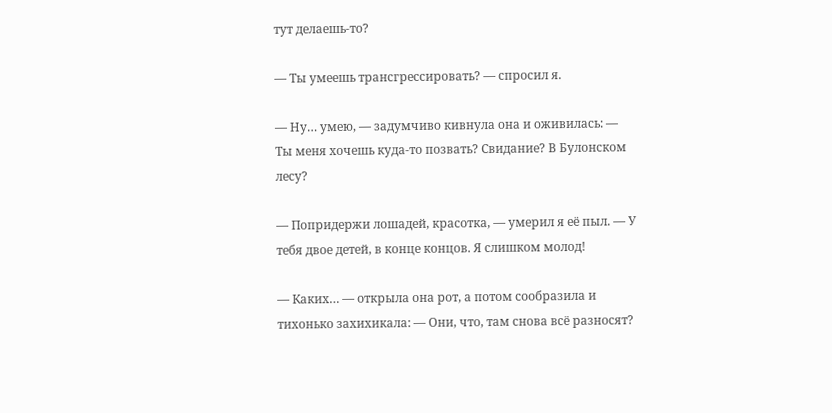тут делаешь-то?

— Ты умеешь трансгрессировать? — спросил я.

— Ну… умею, — задумчиво кивнула она и оживилась: — Ты меня хочешь куда-то позвать? Свидание? В Булонском лесу?

— Попридержи лошадей, красотка, — умерил я её пыл. — У тебя двое детей, в конце концов. Я слишком молод!

— Каких… — открыла она рот, а потом сообразила и тихонько захихикала: — Они, что, там снова всё разносят?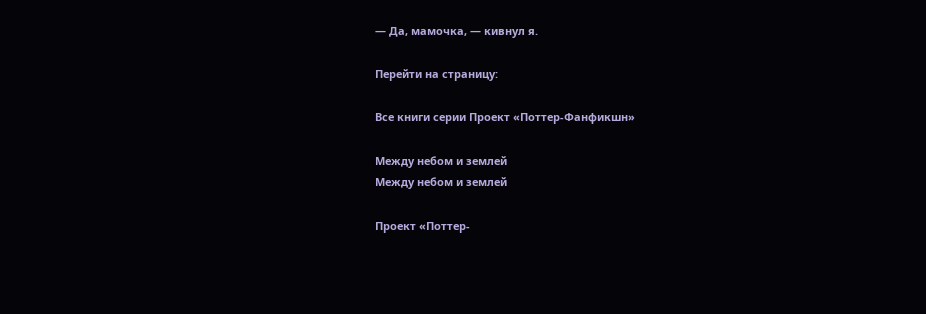— Да, мамочка, — кивнул я.

Перейти на страницу:

Все книги серии Проект «Поттер-Фанфикшн»

Между небом и землей
Между небом и землей

Проект «Поттер-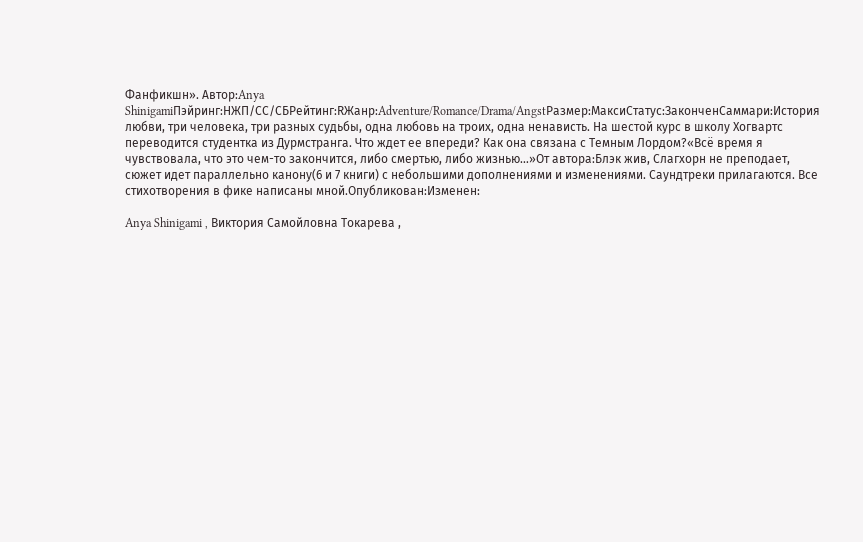Фанфикшн». Автор:Anya ShinigamiПэйринг:НЖП/СС/СБРейтинг:RЖанр:Adventure/Romance/Drama/AngstРазмер:МаксиСтатус:ЗаконченСаммари:История любви, три человека, три разных судьбы, одна любовь на троих, одна ненависть. На шестой курс в школу Хогвартс переводится студентка из Дурмстранга. Что ждет ее впереди? Как она связана с Темным Лордом?«Всё время я чувствовала, что это чем-то закончится, либо смертью, либо жизнью…»От автора:Блэк жив, Слагхорн не преподает, сюжет идет параллельно канону(6 и 7 книги) с небольшими дополнениями и изменениями. Саундтреки прилагаются. Все стихотворения в фике написаны мной.Опубликован:Изменен:

Anya Shinigami , Виктория Самойловна Токарева ,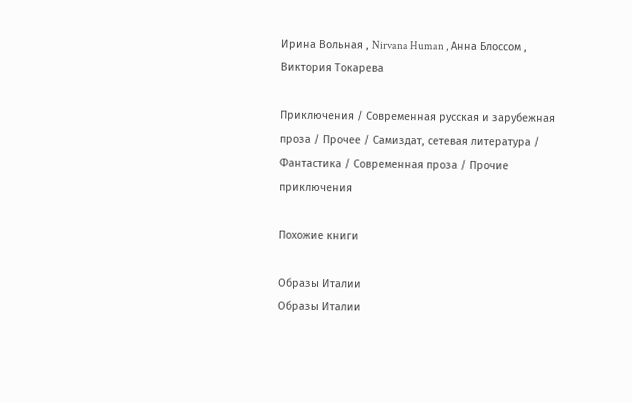Ирина Вольная , Nirvana Human , Анна Блоссом , Виктория Токарева

Приключения / Современная русская и зарубежная проза / Прочее / Самиздат, сетевая литература / Фантастика / Современная проза / Прочие приключения

Похожие книги

Образы Италии
Образы Италии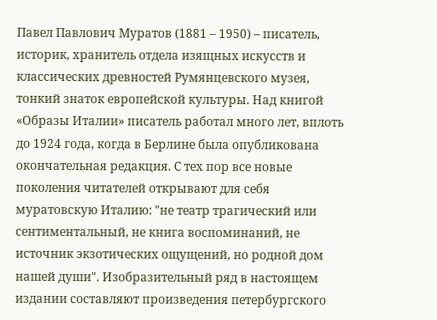Павел Павлович Муратов (1881 – 1950) – писатель, историк, хранитель отдела изящных искусств и классических древностей Румянцевского музея, тонкий знаток европейской культуры. Над книгой «Образы Италии» писатель работал много лет, вплоть до 1924 года, когда в Берлине была опубликована окончательная редакция. С тех пор все новые поколения читателей открывают для себя муратовскую Италию: "не театр трагический или сентиментальный, не книга воспоминаний, не источник экзотических ощущений, но родной дом нашей души". Изобразительный ряд в настоящем издании составляют произведения петербургского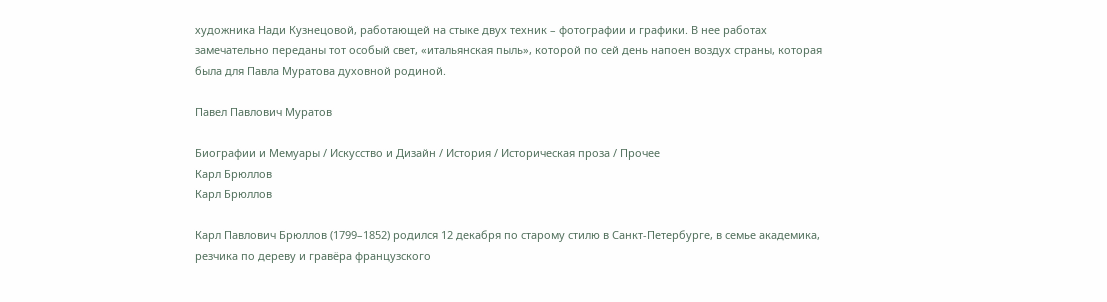художника Нади Кузнецовой, работающей на стыке двух техник – фотографии и графики. В нее работах замечательно переданы тот особый свет, «итальянская пыль», которой по сей день напоен воздух страны, которая была для Павла Муратова духовной родиной.

Павел Павлович Муратов

Биографии и Мемуары / Искусство и Дизайн / История / Историческая проза / Прочее
Карл Брюллов
Карл Брюллов

Карл Павлович Брюллов (1799–1852) родился 12 декабря по старому стилю в Санкт-Петербурге, в семье академика, резчика по дереву и гравёра французского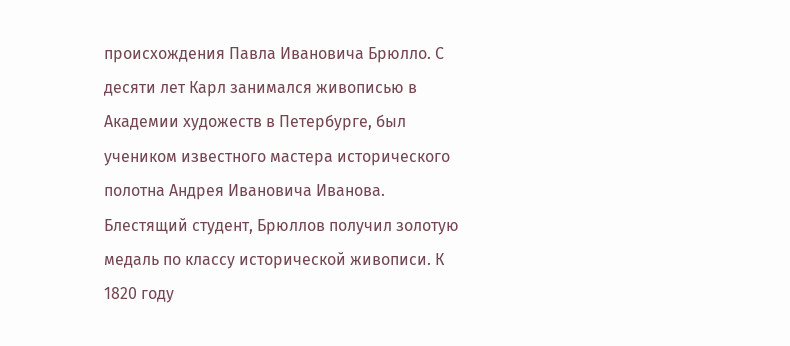происхождения Павла Ивановича Брюлло. С десяти лет Карл занимался живописью в Академии художеств в Петербурге, был учеником известного мастера исторического полотна Андрея Ивановича Иванова. Блестящий студент, Брюллов получил золотую медаль по классу исторической живописи. К 1820 году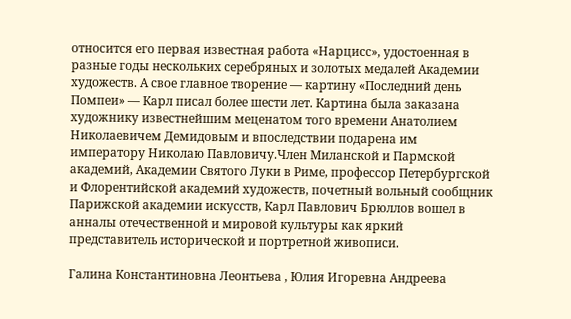относится его первая известная работа «Нарцисс», удостоенная в разные годы нескольких серебряных и золотых медалей Академии художеств. А свое главное творение — картину «Последний день Помпеи» — Карл писал более шести лет. Картина была заказана художнику известнейшим меценатом того времени Анатолием Николаевичем Демидовым и впоследствии подарена им императору Николаю Павловичу.Член Миланской и Пармской академий, Академии Святого Луки в Риме, профессор Петербургской и Флорентийской академий художеств, почетный вольный сообщник Парижской академии искусств, Карл Павлович Брюллов вошел в анналы отечественной и мировой культуры как яркий представитель исторической и портретной живописи.

Галина Константиновна Леонтьева , Юлия Игоревна Андреева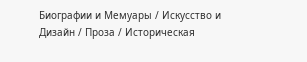Биографии и Мемуары / Искусство и Дизайн / Проза / Историческая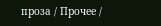проза / Прочее /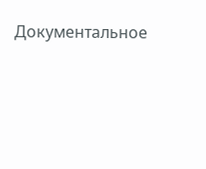Документальное